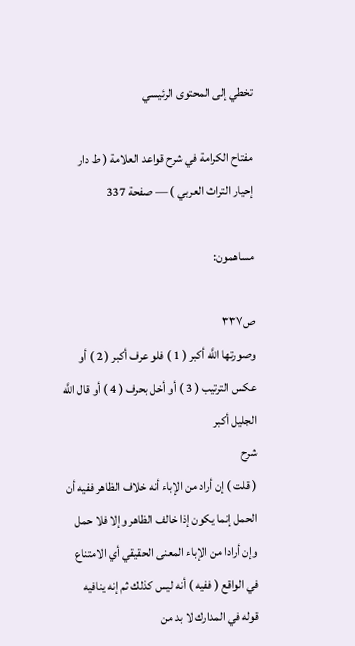تخطي إلى المحتوى الرئيسي

مفتاح الكرامة في شرح قواعد العلامة ( ط دار إحيار التراث العربي ) — صفحة 337

مساهمون:

ص٣٣٧
وصورتها اللَّه أكبر ( 1 ) فلو عرف أكبر ( 2 ) أو عكس الترتيب ( 3 ) أو أخل بحرف ( 4 ) أو قال اللَّه الجليل أكبر
شرح
( قلت ) إن أراد من الإباء أنه خلاف الظاهر ففيه أن الحمل إنما يكون إذا خالف الظاهر وإلا فلا حمل وإن أرادا من الإباء المعنى الحقيقي أي الامتناع في الواقع ( ففيه ) أنه ليس كذلك ثم إنه ينافيه قوله في المدارك لا بد من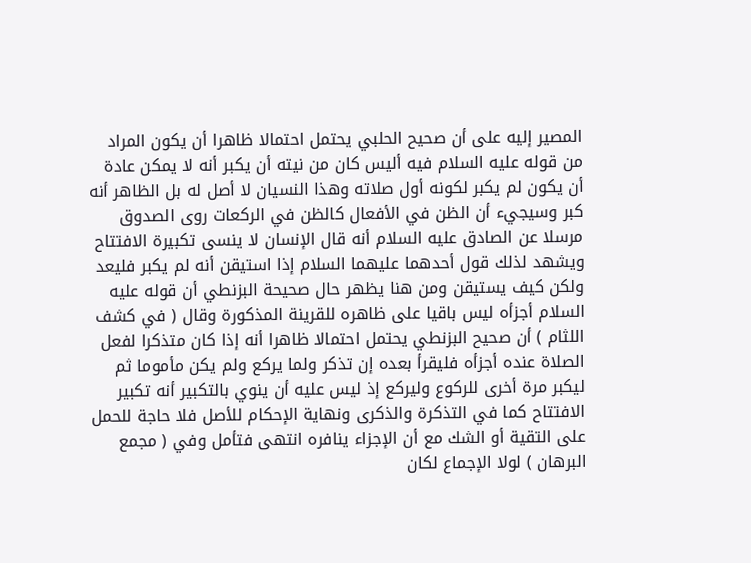المصير إليه على أن صحيح الحلبي يحتمل احتمالا ظاهرا أن يكون المراد من قوله عليه السلام فيه أليس كان من نيته أن يكبر أنه لا يمكن عادة أن يكون لم يكبر لكونه أول صلاته وهذا النسيان لا أصل له بل الظاهر أنه كبر وسيجيء أن الظن في الأفعال كالظن في الركعات روى الصدوق مرسلا عن الصادق عليه السلام أنه قال الإنسان لا ينسى تكبيرة الافتتاح ويشهد لذلك قول أحدهما عليهما السلام إذا استيقن أنه لم يكبر فليعد ولكن كيف يستيقن ومن هنا يظهر حال صحيحة البزنطي أن قوله عليه السلام أجزأه ليس باقيا على ظاهره للقرينة المذكورة وقال ( في كشف اللثام ) أن صحيح البزنطي يحتمل احتمالا ظاهرا أنه إذا كان متذكرا لفعل الصلاة عنده أجزأه فليقرأ بعده إن تذكر ولما يركع ولم يكن مأموما ثم ليكبر مرة أخرى للركوع وليركع إذ ليس عليه أن ينوي بالتكبير أنه تكبير الافتتاح كما في التذكرة والذكرى ونهاية الإحكام للأصل فلا حاجة للحمل على التقية أو الشك مع أن الإجزاء ينافره انتهى فتأمل وفي ( مجمع البرهان ) لولا الإجماع لكان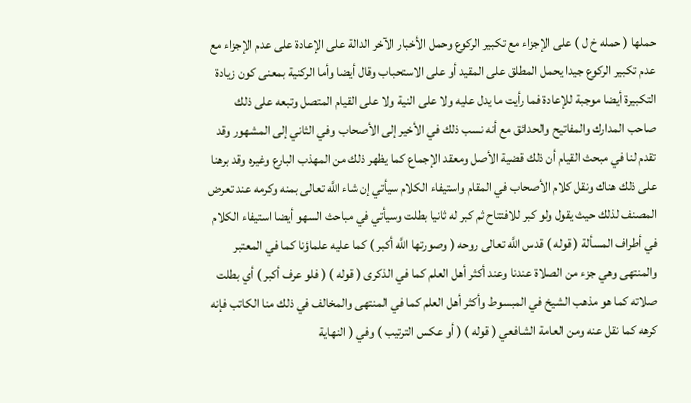حملها ( حمله خ ل ) على الإجزاء مع تكبير الركوع وحمل الأخبار الآخر الدالة على الإعادة على عدم الإجزاء مع عدم تكبير الركوع جيدا يحمل المطلق على المقيد أو على الاستحباب وقال أيضا وأما الركنية بمعنى كون زيادة التكبيرة أيضا موجبة للإعادة فما رأيت ما يدل عليه ولا على النية ولا على القيام المتصل وتبعه على ذلك صاحب المدارك والمفاتيح والحدائق مع أنه نسب ذلك في الأخير إلى الأصحاب وفي الثاني إلى المشهور وقد تقدم لنا في مبحث القيام أن ذلك قضية الأصل ومعقد الإجماع كما يظهر ذلك من المهذب البارع وغيره وقد برهنا على ذلك هناك ونقل كلام الأصحاب في المقام واستيفاء الكلام سيأتي إن شاء اللَّه تعالى بمنه وكرمه عند تعرض المصنف لذلك حيث يقول ولو كبر للافتتاح ثم كبر له ثانيا بطلت وسيأتي في مباحث السهو أيضا استيفاء الكلام في أطراف المسألة ( قوله ) قدس اللَّه تعالى روحه ( وصورتها اللَّه أكبر ) كما عليه علماؤنا كما في المعتبر والمنتهى وهي جزء من الصلاة عندنا وعند أكثر أهل العلم كما في الذكرى ( قوله ) ( فلو عرف أكبر ) أي بطلت صلاته كما هو مذهب الشيخ في المبسوط وأكثر أهل العلم كما في المنتهى والمخالف في ذلك منا الكاتب فإنه كرهه كما نقل عنه ومن العامة الشافعي ( قوله ) ( أو عكس الترتيب ) وفي ( النهاية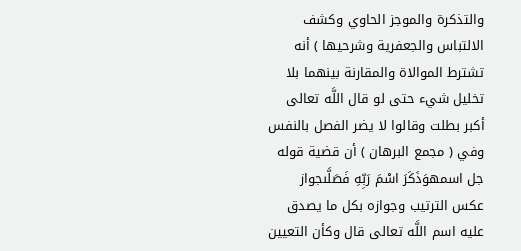والتذكرة والموجز الحاوي وكشف الالتباس والجعفرية وشرحيها ) أنه تشترط الموالاة والمقارنة بينهما بلا تخليل شيء حتى لو قال اللَّه تعالى أكبر بطلت وقالوا لا يضر الفصل بالنفس وفي ( مجمع البرهان ) أن قضية قوله جل اسمهوَذَكَرَ اسْمَ رَبِّهِ فَصَلَّىجواز عكس الترتيب وجوازه بكل ما يصدق عليه اسم اللَّه تعالى قال وكأن التعيين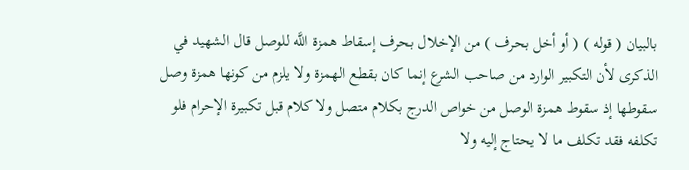بالبيان ( قوله ) ( أو أخل بحرف ) من الإخلال بحرف إسقاط همزة اللَّه للوصل قال الشهيد في الذكرى لأن التكبير الوارد من صاحب الشرع إنما كان بقطع الهمزة ولا يلزم من كونها همزة وصل سقوطها إذ سقوط همزة الوصل من خواص الدرج بكلام متصل ولا كلام قبل تكبيرة الإحرام فلو تكلفه فقد تكلف ما لا يحتاج إليه ولا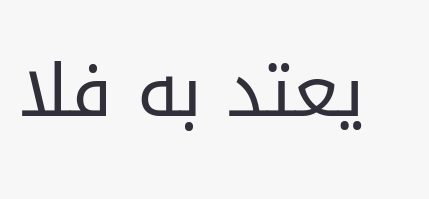يعتد به فلا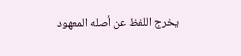يخرج اللفظ عن أصله المعهود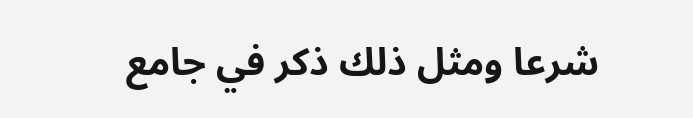شرعا ومثل ذلك ذكر في جامع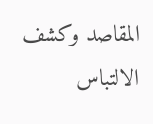المقاصد وكشف الالتباس